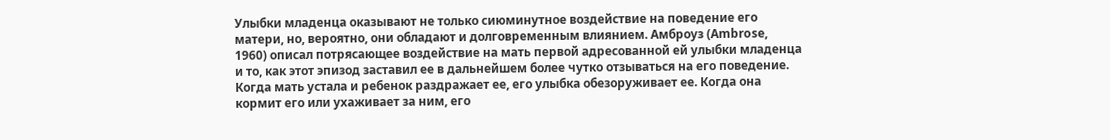Улыбки младенца оказывают не только сиюминутное воздействие на поведение его матери, но, вероятно, они обладают и долговременным влиянием. Амброуз (Ambrose, 1960) описал потрясающее воздействие на мать первой адресованной ей улыбки младенца и то, как этот эпизод заставил ее в дальнейшем более чутко отзываться на его поведение. Когда мать устала и ребенок раздражает ее, его улыбка обезоруживает ее. Когда она кормит его или ухаживает за ним, его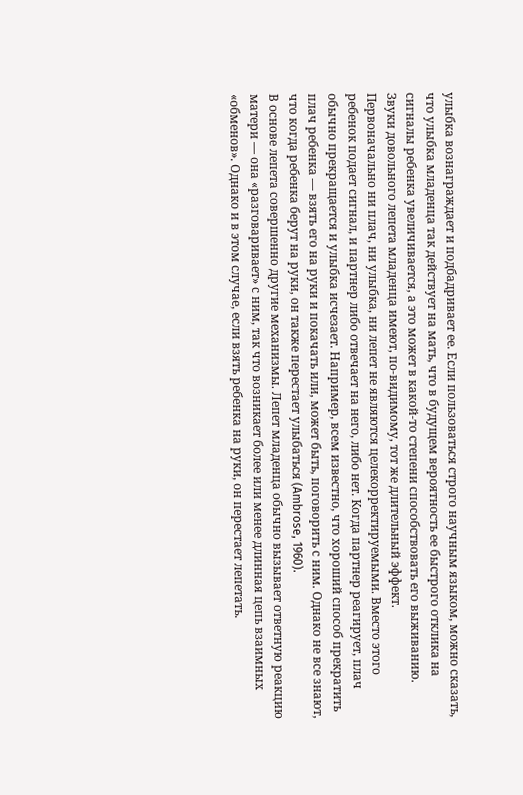улыбка вознаграждает и подбадривает ее. Если пользоваться строго научным языком, можно сказать, что улыбка младенца так действует на мать, что в будущем вероятность ее быстрого отклика на сигналы ребенка увеличивается, а это может в какой-то степени способствовать его выживанию. Звуки довольного лепета младенца имеют, по-видимому, тот же длительный эффект.
Первоначально ни плач, ни улыбка, ни лепет не являются целекорректируемыми. Вместо этого ребенок подает сигнал, и партнер либо отвечает на него, либо нет. Когда партнер реагирует, плач обычно прекращается и улыбка исчезает. Например, всем известно, что хороший способ прекратить плач ребенка — взять его на руки и покачать или, может быть, поговорить с ним. Однако не все знают, что когда ребенка берут на руки, он также перестает улыбаться (Ambrose, 1960).
В основе лепета совершенно другие механизмы. Лепет младенца обычно вызывает ответную реакцию матери — она «разговаривает» с ним, так что возникает более или менее длинная цепь взаимных «обменов». Однако и в этом случае, если взять ребенка на руки, он перестает лепетать.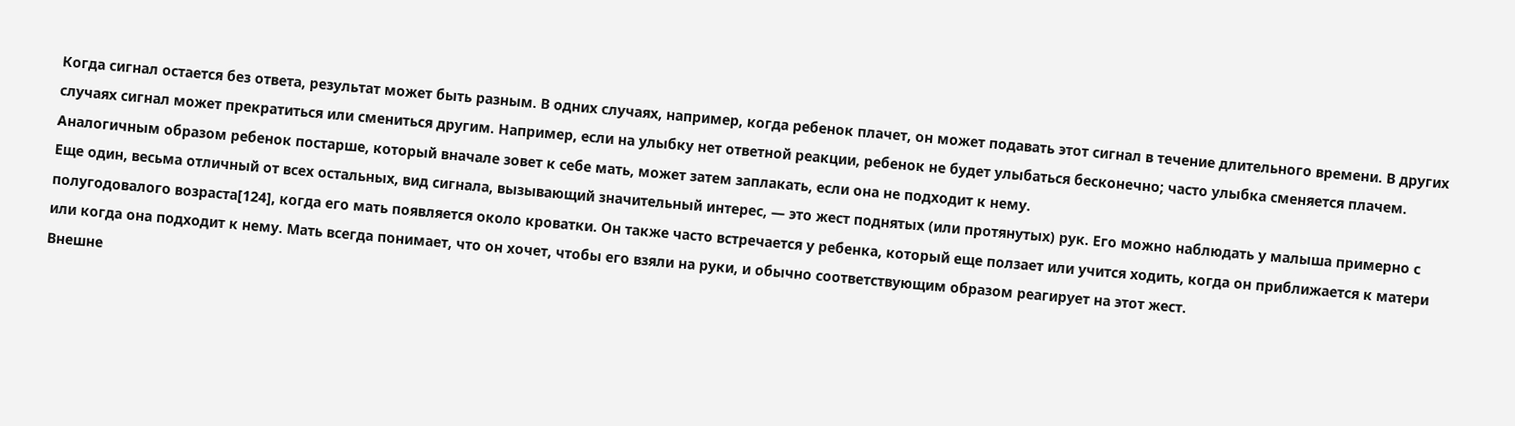Когда сигнал остается без ответа, результат может быть разным. В одних случаях, например, когда ребенок плачет, он может подавать этот сигнал в течение длительного времени. В других случаях сигнал может прекратиться или смениться другим. Например, если на улыбку нет ответной реакции, ребенок не будет улыбаться бесконечно; часто улыбка сменяется плачем. Аналогичным образом ребенок постарше, который вначале зовет к себе мать, может затем заплакать, если она не подходит к нему.
Еще один, весьма отличный от всех остальных, вид сигнала, вызывающий значительный интерес, — это жест поднятых (или протянутых) рук. Его можно наблюдать у малыша примерно с полугодовалого возраста[124], когда его мать появляется около кроватки. Он также часто встречается у ребенка, который еще ползает или учится ходить, когда он приближается к матери или когда она подходит к нему. Мать всегда понимает, что он хочет, чтобы его взяли на руки, и обычно соответствующим образом реагирует на этот жест.
Внешне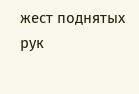жест поднятых рук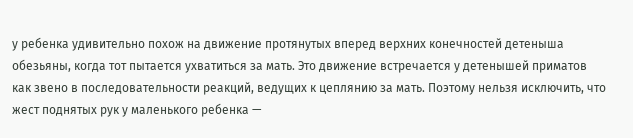у ребенка удивительно похож на движение протянутых вперед верхних конечностей детеныша обезьяны, когда тот пытается ухватиться за мать. Это движение встречается у детенышей приматов как звено в последовательности реакций, ведущих к цеплянию за мать. Поэтому нельзя исключить, что жест поднятых рук у маленького ребенка —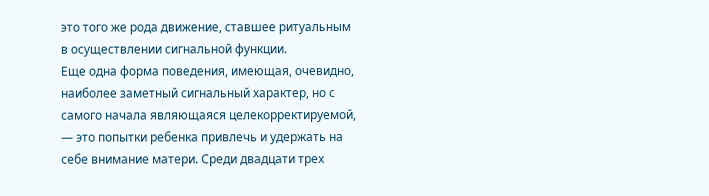это того же рода движение, ставшее ритуальным в осуществлении сигнальной функции.
Еще одна форма поведения, имеющая, очевидно, наиболее заметный сигнальный характер, но с самого начала являющаяся целекорректируемой, — это попытки ребенка привлечь и удержать на себе внимание матери. Среди двадцати трех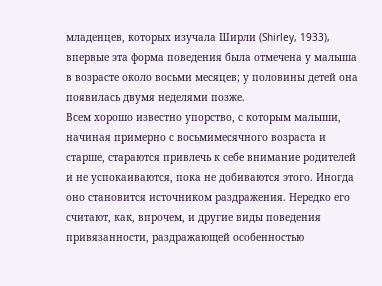младенцев, которых изучала Ширли (Shirley, 1933), впервые эта форма поведения была отмечена у малыша в возрасте около восьми месяцев; у половины детей она появилась двумя неделями позже.
Всем хорошо известно упорство, с которым малыши, начиная примерно с восьмимесячного возраста и старше, стараются привлечь к себе внимание родителей и не успокаиваются, пока не добиваются этого. Иногда оно становится источником раздражения. Нередко его считают, как, впрочем, и другие виды поведения привязанности, раздражающей особенностью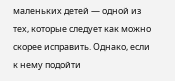маленьких детей — одной из тех, которые следует как можно скорее исправить. Однако, если к нему подойти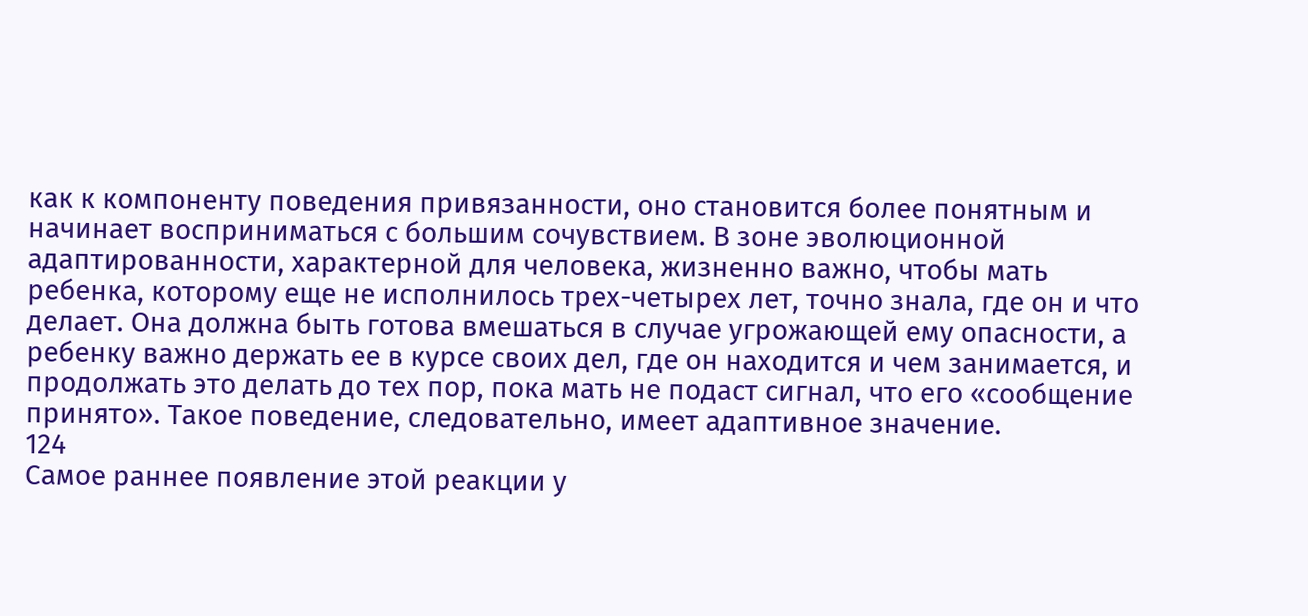как к компоненту поведения привязанности, оно становится более понятным и начинает восприниматься с большим сочувствием. В зоне эволюционной адаптированности, характерной для человека, жизненно важно, чтобы мать ребенка, которому еще не исполнилось трех-четырех лет, точно знала, где он и что делает. Она должна быть готова вмешаться в случае угрожающей ему опасности, а ребенку важно держать ее в курсе своих дел, где он находится и чем занимается, и продолжать это делать до тех пор, пока мать не подаст сигнал, что его «сообщение принято». Такое поведение, следовательно, имеет адаптивное значение.
124
Самое раннее появление этой реакции у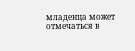младенца может отмечаться в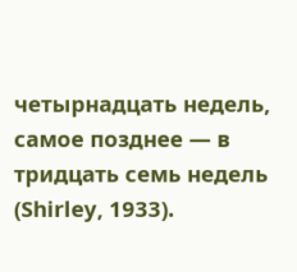четырнадцать недель, самое позднее — в тридцать семь недель (Shirley, 1933).